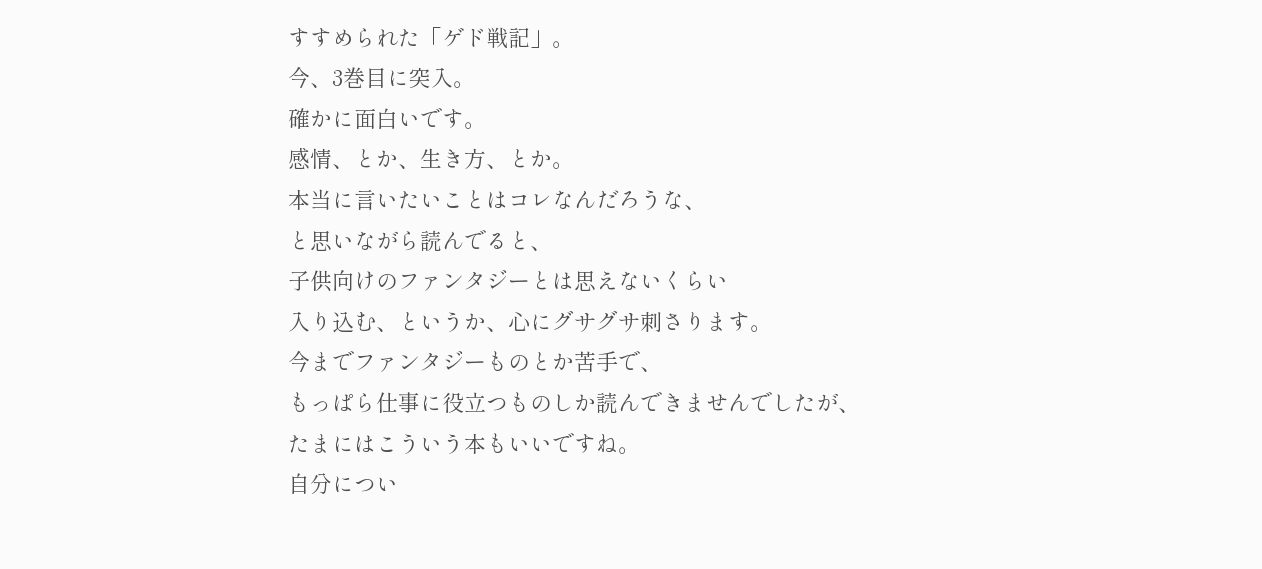すすめられた「ゲド戦記」。
今、3巻目に突入。
確かに面白いです。
感情、とか、生き方、とか。
本当に言いたいことはコレなんだろうな、
と思いながら読んでると、
子供向けのファンタジーとは思えないくらい
入り込む、というか、心にグサグサ刺さります。
今までファンタジーものとか苦手で、
もっぱら仕事に役立つものしか読んできませんでしたが、
たまにはこういう本もいいですね。
自分につい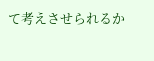て考えさせられるか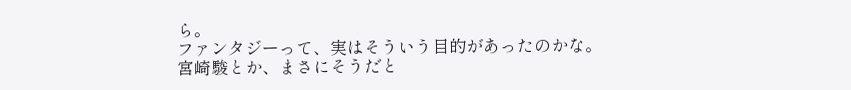ら。
ファンタジーって、実はそういう目的があったのかな。
宮崎駿とか、まさにそうだと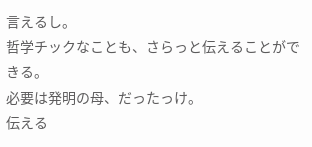言えるし。
哲学チックなことも、さらっと伝えることができる。
必要は発明の母、だったっけ。
伝える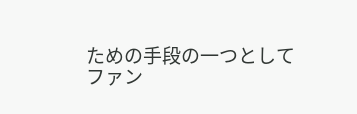ための手段の一つとして
ファン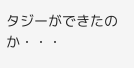タジーができたのか・・・